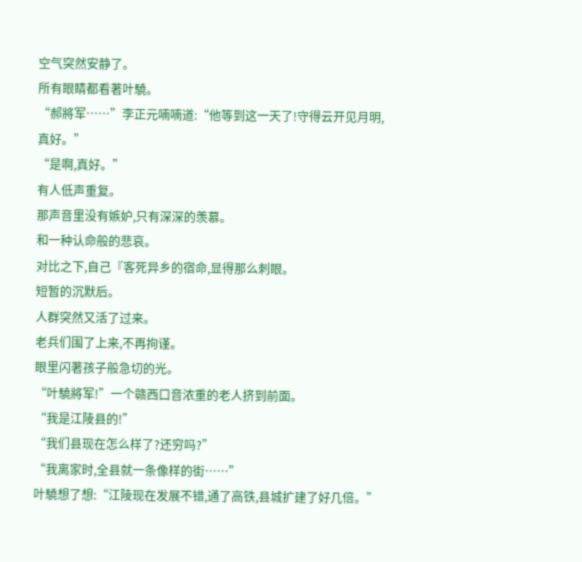空气突然安静了。
所有眼睛都看著叶驍。
“郝將军……”李正元喃喃道:“他等到这一天了!守得云开见月明,真好。”
“是啊,真好。”
有人低声重复。
那声音里没有嫉妒,只有深深的羡慕。
和一种认命般的悲哀。
对比之下,自己『客死异乡的宿命,显得那么刺眼。
短暂的沉默后。
人群突然又活了过来。
老兵们围了上来,不再拘谨。
眼里闪著孩子般急切的光。
“叶驍將军!”一个赣西口音浓重的老人挤到前面。
“我是江陵县的!”
“我们县现在怎么样了?还穷吗?”
“我离家时,全县就一条像样的街……”
叶驍想了想:“江陵现在发展不错,通了高铁,县城扩建了好几倍。”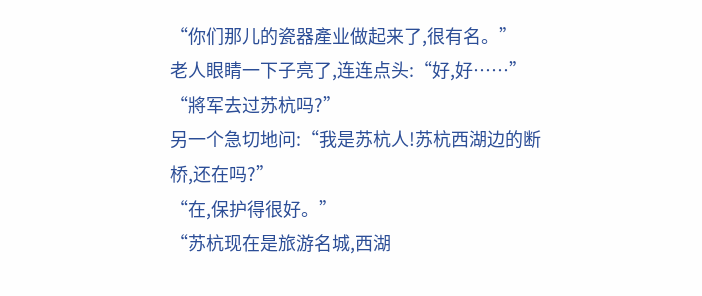“你们那儿的瓷器產业做起来了,很有名。”
老人眼睛一下子亮了,连连点头:“好,好……”
“將军去过苏杭吗?”
另一个急切地问:“我是苏杭人!苏杭西湖边的断桥,还在吗?”
“在,保护得很好。”
“苏杭现在是旅游名城,西湖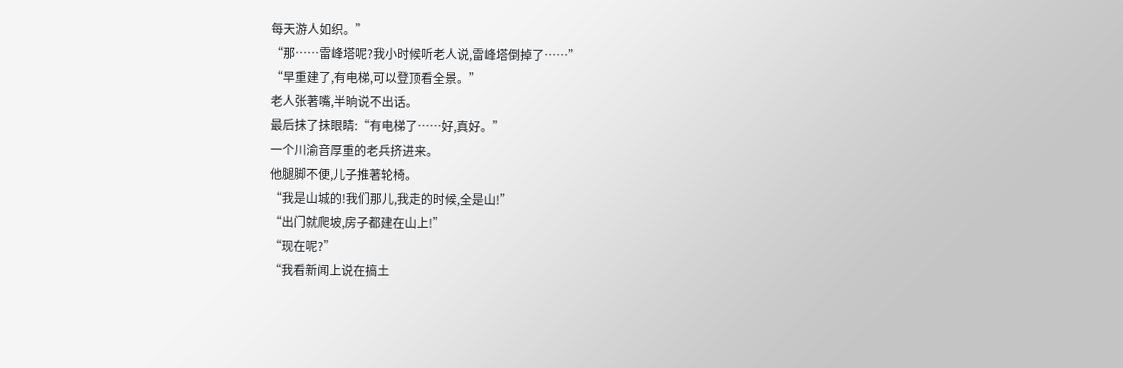每天游人如织。”
“那……雷峰塔呢?我小时候听老人说,雷峰塔倒掉了……”
“早重建了,有电梯,可以登顶看全景。”
老人张著嘴,半晌说不出话。
最后抹了抹眼睛:“有电梯了……好,真好。”
一个川渝音厚重的老兵挤进来。
他腿脚不便,儿子推著轮椅。
“我是山城的!我们那儿,我走的时候,全是山!”
“出门就爬坡,房子都建在山上!”
“现在呢?”
“我看新闻上说在搞土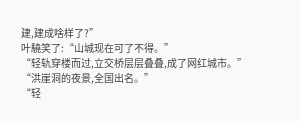建,建成啥样了?”
叶驍笑了:“山城现在可了不得。”
“轻轨穿楼而过,立交桥层层叠叠,成了网红城市。”
“洪崖洞的夜景,全国出名。”
“轻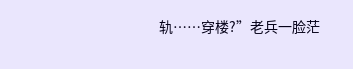轨……穿楼?”老兵一脸茫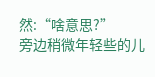然:“啥意思?”
旁边稍微年轻些的儿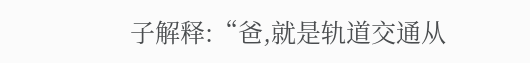子解释:“爸,就是轨道交通从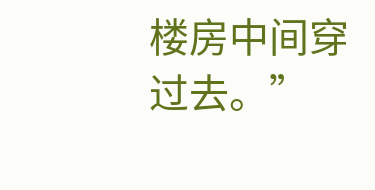楼房中间穿过去。”